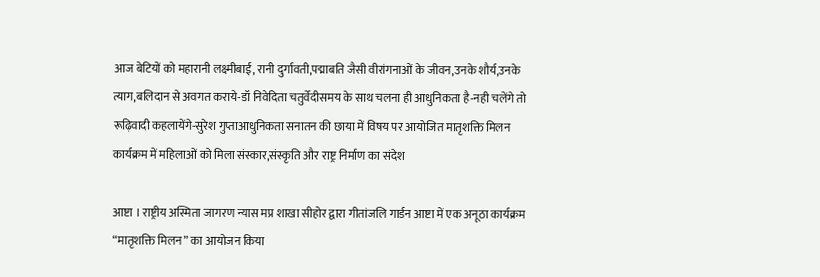आज बेटियों को महारानी लक्ष्मीबाई, रानी दुर्गावती,पद्माबति जैसी वीरांगनाओं के जीवन,उनके शौर्य,उनके त्याग,बलिदान से अवगत कराये-डॉ निवेदिता चतुर्वेदीसमय के साथ चलना ही आधुनिकता है-नही चलेंगे तो रूढ़िवादी कहलायेंगे-सुरेश गुप्ताआधुनिकता सनातन की छाया में विषय पर आयोजित मातृशक्ति मिलन कार्यक्रम में महिलाओं को मिला संस्कार,संस्कृति और राष्ट्र निर्माण का संदेश

आष्टा । राष्ट्रीय अस्मिता जागरण न्यास मप्र शाखा सीहोर द्वारा गीतांजलि गार्डन आष्टा में एक अनूठा कार्यक्रम “मातृशक्ति मिलन” का आयोजन किया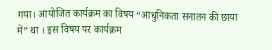गया। आयोजित कार्यक्रम का विषय “आधुनिकता सनातन की छाया में” था । इस विषय पर कार्यक्रम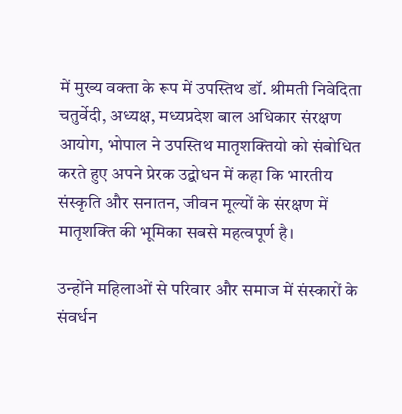में मुख्य वक्ता के रूप में उपस्तिथ डॉ. श्रीमती निवेदिता चतुर्वेदी, अध्यक्ष, मध्यप्रदेश बाल अधिकार संरक्षण आयोग, भोपाल ने उपस्तिथ मातृशक्तियो को संबोधित करते हुए अपने प्रेरक उद्बोधन में कहा कि भारतीय संस्कृति और सनातन, जीवन मूल्यों के संरक्षण में मातृशक्ति की भूमिका सबसे महत्वपूर्ण है।

उन्होंने महिलाओं से परिवार और समाज में संस्कारों के संवर्धन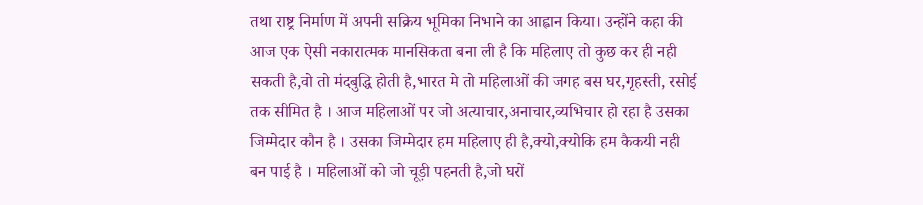तथा राष्ट्र निर्माण में अपनी सक्रिय भूमिका निभाने का आह्वान किया। उन्होंने कहा की आज एक ऐसी नकारात्मक मानसिकता बना ली है कि महिलाए तो कुछ कर ही नही सकती है,वो तो मंदबुद्धि होती है,भारत मे तो महिलाओं की जगह बस घर,गृहस्ती, रसोई तक सीमित है । आज महिलाओं पर जो अत्याचार,अनाचार,व्यभिचार हो रहा है उसका जिम्मेदार कौन है । उसका जिम्मेदार हम महिलाए ही है,क्यो,क्योकि हम कैकयी नही बन पाई है । महिलाओं को जो चूड़ी पहनती है,जो घरों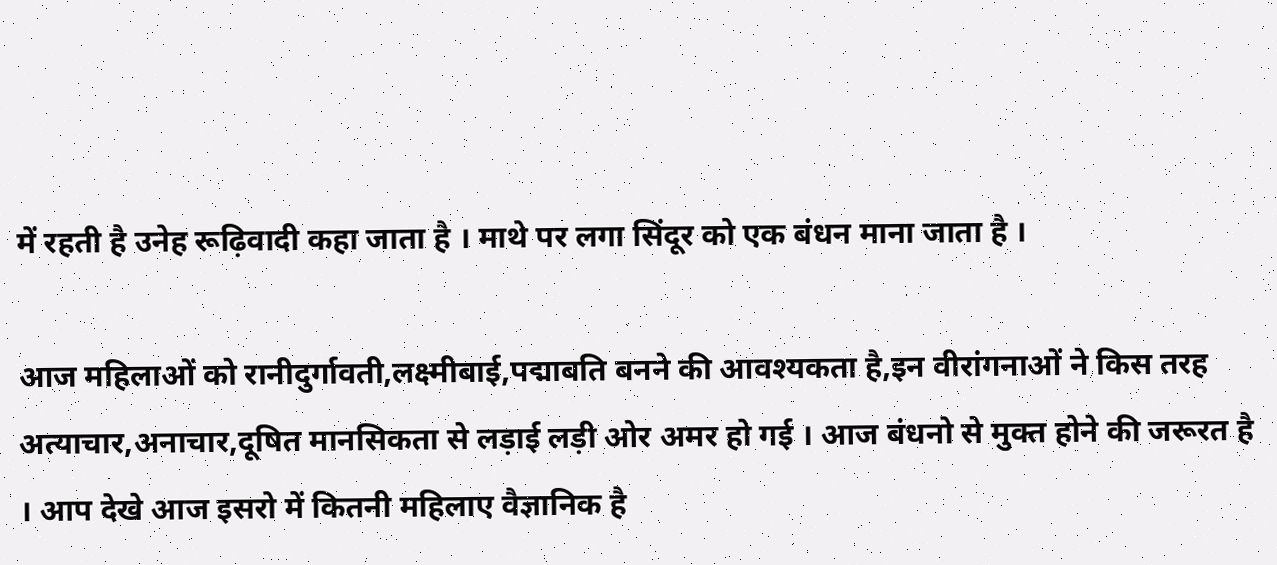में रहती है उनेह रूढ़िवादी कहा जाता है । माथे पर लगा सिंदूर को एक बंधन माना जाता है ।

आज महिलाओं को रानीदुर्गावती,लक्ष्मीबाई,पद्माबति बनने की आवश्यकता है,इन वीरांगनाओं ने किस तरह अत्याचार,अनाचार,दूषित मानसिकता से लड़ाई लड़ी ओर अमर हो गई । आज बंधनो से मुक्त होने की जरूरत है । आप देखे आज इसरो में कितनी महिलाए वैज्ञानिक है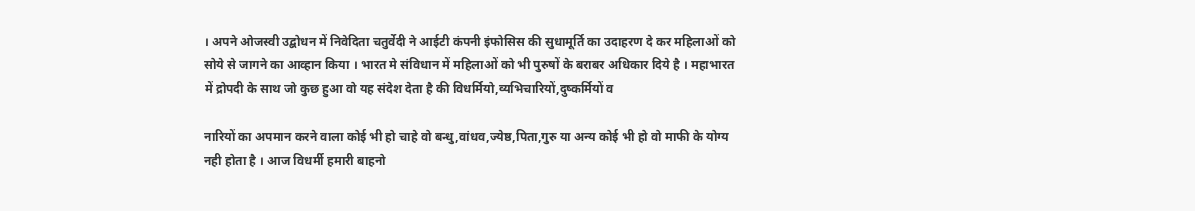। अपने ओजस्वी उद्बोधन में निवेदिता चतुर्वेदी ने आईटी कंपनी इंफोसिस की सुधामूर्ति का उदाहरण दे कर महिलाओं को सोये से जागने का आव्हान किया । भारत मे संविधान में महिलाओं को भी पुरुषों के बराबर अधिकार दिये है । महाभारत में द्रोपदी के साथ जो कुछ हुआ वो यह संदेश देता है की विधर्मियो,व्यभिचारियों,दुष्कर्मियों व

नारियों का अपमान करने वाला कोई भी हो चाहे वो बन्धु,वांधव,ज्येष्ठ,पिता,गुरु या अन्य कोई भी हो वो माफी के योग्य नही होता है । आज विधर्मी हमारी बाहनो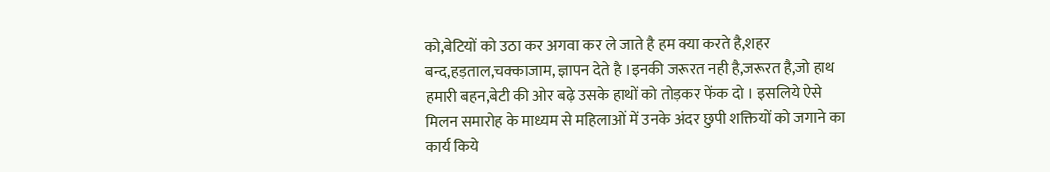को,बेटियों को उठा कर अगवा कर ले जाते है हम क्या करते है,शहर बन्द,हड़ताल,चक्काजाम, ज्ञापन देते है ।इनकी जरूरत नही है,जरूरत है,जो हाथ हमारी बहन,बेटी की ओर बढ़े उसके हाथों को तोड़कर फेंक दो । इसलिये ऐसे मिलन समारोह के माध्यम से महिलाओं में उनके अंदर छुपी शक्तियों को जगाने का कार्य किये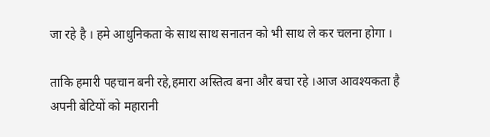जा रहे है । हमे आधुनिकता के साथ साथ सनातन को भी साथ ले कर चलना होगा ।

ताकि हमारी पहचान बनी रहे,हमारा अस्तित्व बना और बचा रहे ।आज आवश्यकता है अपनी बेटियों को महारानी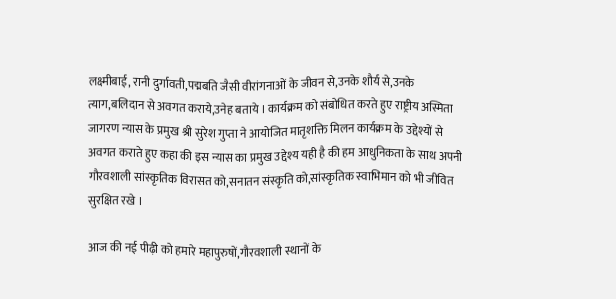लक्ष्मीबाई, रानी दुर्गावती,पद्मबति जैसी वीरांगनाओं के जीवन से,उनके शौर्य से,उनके त्याग,बलिदान से अवगत कराये,उनेह बताये । कार्यक्रम को संबोधित करते हुए राष्ट्रीय अस्मिता जागरण न्यास के प्रमुख श्री सुरेश गुप्ता ने आयोजित मातृशक्ति मिलन कार्यक्रम के उद्देश्यों से अवगत कराते हुए कहा की इस न्यास का प्रमुख उद्देश्य यही है की हम आधुनिकता के साथ अपनी गौरवशाली सांस्कृतिक विरासत को,सनातन संस्कृति को,सांस्कृतिक स्वाभिमान को भी जीवित सुरक्षित रखे ।

आज की नई पीढ़ी को हमारे महापुरुषों,गौरवशाली स्थानों के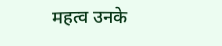महत्व उनके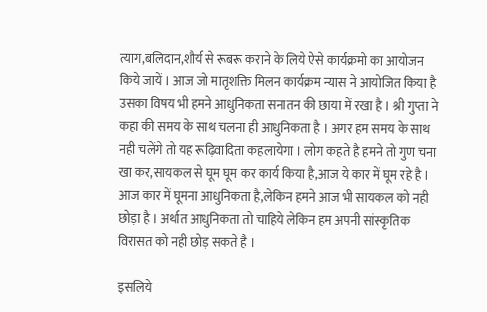त्याग,बलिदान,शौर्य से रूबरू कराने के लिये ऐसे कार्यक्रमो का आयोजन किये जायें । आज जो मातृशक्ति मिलन कार्यक्रम न्यास ने आयोजित किया है उसका विषय भी हमने आधुनिकता सनातन की छाया में रखा है । श्री गुप्ता ने कहा की समय के साथ चलना ही आधुनिकता है । अगर हम समय के साथ नही चलेंगे तो यह रूढ़िवादिता कहलायेगा । लोग कहते है हमने तो गुण चना खा कर,सायकल से घूम घूम कर कार्य किया है,आज ये कार में घूम रहे है । आज कार में घूमना आधुनिकता है,लेकिन हमने आज भी सायकल को नही छोड़ा है । अर्थात आधुनिकता तो चाहिये लेकिन हम अपनी सांस्कृतिक विरासत को नही छोड़ सकते है ।

इसलिये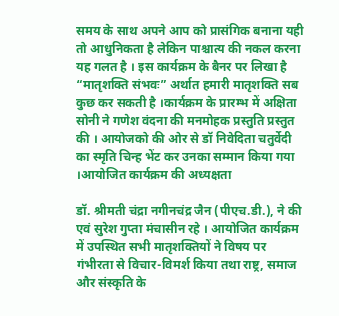समय के साथ अपने आप को प्रासंगिक बनाना यही तो आधुनिकता है लेकिन पाश्चात्य की नकल करना यह गलत है । इस कार्यक्रम के बैनर पर लिखा है “मातृशक्ति संभवः” अर्थात हमारी मातृशक्ति सब कुछ कर सकती है ।कार्यक्रम के प्रारम्भ में अक्षिता सोनी ने गणेश वंदना की मनमोहक प्रस्तुति प्रस्तुत की । आयोजको की ओर से डॉ निवेदिता चतुर्वेदी का स्मृति चिन्ह भेंट कर उनका सम्मान किया गया ।आयोजित कार्यक्रम की अध्यक्षता

डॉ. श्रीमती चंद्रा नगीनचंद्र जैन (पीएच.डी.), ने की एवं सुरेश गुप्ता मंचासीन रहे । आयोजित कार्यक्रम में उपस्थित सभी मातृशक्तियों ने विषय पर गंभीरता से विचार-विमर्श किया तथा राष्ट्र, समाज और संस्कृति के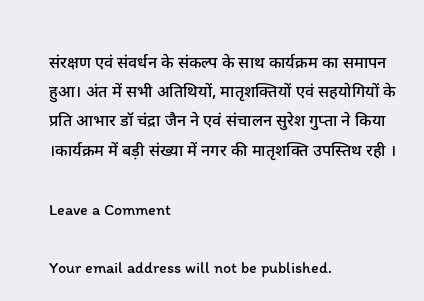संरक्षण एवं संवर्धन के संकल्प के साथ कार्यक्रम का समापन हुआ। अंत में सभी अतिथियों, मातृशक्तियों एवं सहयोगियों के प्रति आभार डॉ चंद्रा जैन ने एवं संचालन सुरेश गुप्ता ने किया ।कार्यक्रम में बड़ी संख्या में नगर की मातृशक्ति उपस्तिथ रही ।

Leave a Comment

Your email address will not be published.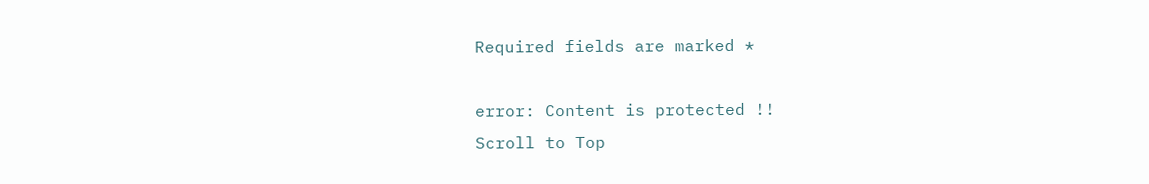Required fields are marked *

error: Content is protected !!
Scroll to Top